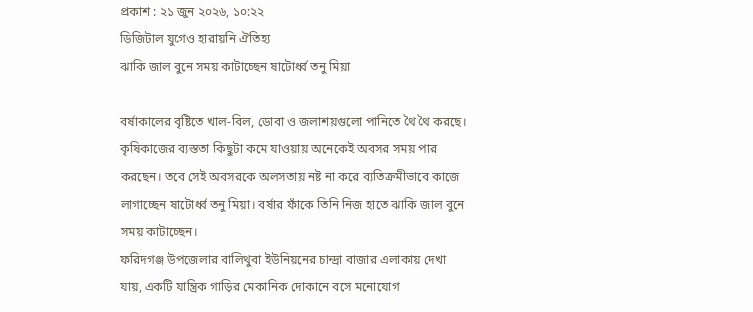প্রকাশ : ২১ জুন ২০২৬, ১০:২২
ডিজিটাল যুগেও হারায়নি ঐতিহ্য
ঝাকি জাল বুনে সময় কাটাচ্ছেন ষাটোর্ধ্ব তনু মিয়া

বর্ষাকালের বৃষ্টিতে খাল-বিল, ডোবা ও জলাশয়গুলো পানিতে থৈ থৈ করছে। কৃষিকাজের ব্যস্ততা কিছুটা কমে যাওয়ায় অনেকেই অবসর সময় পার করছেন। তবে সেই অবসরকে অলসতায় নষ্ট না করে ব্যতিক্রমীভাবে কাজে লাগাচ্ছেন ষাটোর্ধ্ব তনু মিয়া। বর্ষার ফাঁকে তিনি নিজ হাতে ঝাকি জাল বুনে সময় কাটাচ্ছেন।
ফরিদগঞ্জ উপজেলার বালিথুবা ইউনিয়নের চান্দ্রা বাজার এলাকায় দেখা যায়, একটি যান্ত্রিক গাড়ির মেকানিক দোকানে বসে মনোযোগ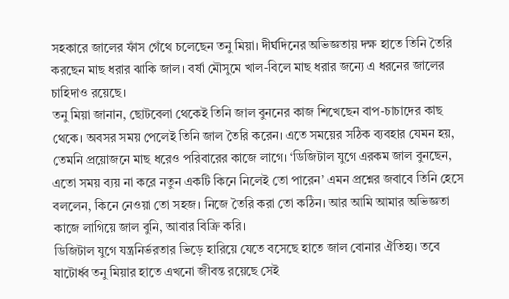সহকারে জালের ফাঁস গেঁথে চলেছেন তনু মিয়া। দীর্ঘদিনের অভিজ্ঞতায় দক্ষ হাতে তিনি তৈরি করছেন মাছ ধরার ঝাকি জাল। বর্ষা মৌসুমে খাল-বিলে মাছ ধরার জন্যে এ ধরনের জালের চাহিদাও রয়েছে।
তনু মিয়া জানান, ছোটবেলা থেকেই তিনি জাল বুননের কাজ শিখেছেন বাপ-চাচাদের কাছ থেকে। অবসর সময় পেলেই তিনি জাল তৈরি করেন। এতে সময়ের সঠিক ব্যবহার যেমন হয়, তেমনি প্রয়োজনে মাছ ধরেও পরিবারের কাজে লাগে। ‘ডিজিটাল যুগে এরকম জাল বুনছেন, এতো সময় ব্যয় না করে নতুন একটি কিনে নিলেই তো পারেন’ এমন প্রশ্নের জবাবে তিনি হেসে বললেন, কিনে নেওয়া তো সহজ। নিজে তৈরি করা তো কঠিন। আর আমি আমার অভিজ্ঞতা কাজে লাগিয়ে জাল বুনি, আবার বিক্রি করি।
ডিজিটাল যুগে যন্ত্রনির্ভরতার ভিড়ে হারিয়ে যেতে বসেছে হাতে জাল বোনার ঐতিহ্য। তবে ষাটোর্ধ্ব তনু মিয়ার হাতে এখনো জীবন্ত রয়েছে সেই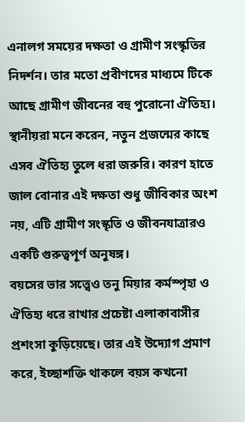এনালগ সময়ের দক্ষতা ও গ্রামীণ সংস্কৃতির নিদর্শন। তার মতো প্রবীণদের মাধ্যমে টিকে আছে গ্রামীণ জীবনের বহু পুরোনো ঐতিহ্য।
স্থানীয়রা মনে করেন, নতুন প্রজন্মের কাছে এসব ঐতিহ্য তুলে ধরা জরুরি। কারণ হাতে জাল বোনার এই দক্ষতা শুধু জীবিকার অংশ নয়, এটি গ্রামীণ সংস্কৃতি ও জীবনযাত্রারও একটি গুরুত্বপূর্ণ অনুষঙ্গ।
বয়সের ভার সত্ত্বেও তনু মিয়ার কর্মস্পৃহা ও ঐতিহ্য ধরে রাখার প্রচেষ্টা এলাকাবাসীর প্রশংসা কুড়িয়েছে। তার এই উদ্যোগ প্রমাণ করে, ইচ্ছাশক্তি থাকলে বয়স কখনো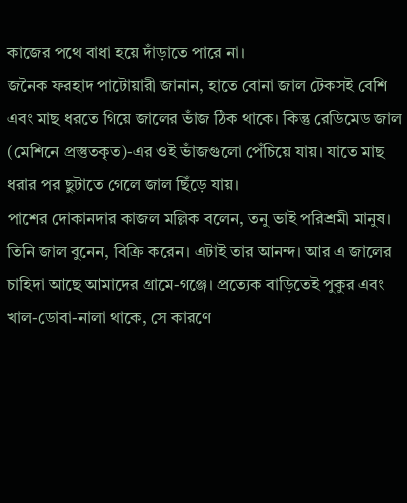কাজের পথে বাধা হয়ে দাঁড়াতে পারে না।
জনৈক ফরহাদ পাটোয়ারী জানান, হাতে বোনা জাল টেকসই বেশি এবং মাছ ধরতে গিয়ে জালের ভাঁজ ঠিক থাকে। কিন্তু রেডিমেড জাল (মেশিনে প্রস্তুতকৃত)-এর ওই ভাঁজগুলো পেঁচিয়ে যায়। যাতে মাছ ধরার পর ছুটাতে গেলে জাল ছিঁড়ে যায়।
পাশের দোকানদার কাজল মল্লিক বলেন, তনু ভাই পরিশ্রমী মানুষ। তিনি জাল বুনেন, বিক্রি করেন। এটাই তার আনন্দ। আর এ জালের চাহিদা আছে আমাদের গ্রামে-গঞ্জে। প্রত্যেক বাড়িতেই পুকুর এবং খাল-ডোবা-নালা থাকে, সে কারণে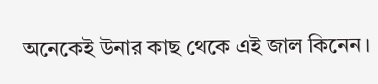অনেকেই উনার কাছ থেকে এই জাল কিনেন।